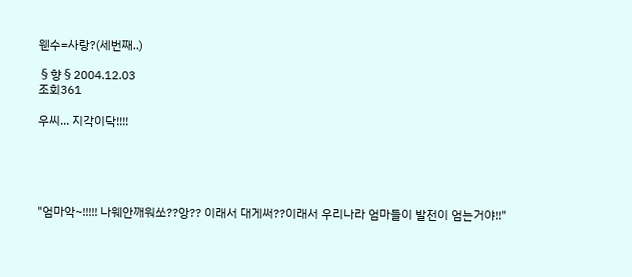웬수=사랑?(세번째..)

§향§2004.12.03
조회361

우씨... 지각이닥!!!!





"엄마악~!!!!! 나웨안깨워쏘??앙?? 이래서 대게써??이래서 우리나라 엄마들이 발전이 엄는거야!!"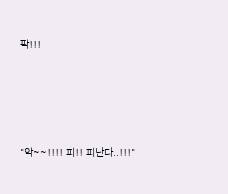팍!!!





"악~~!!!! 피!! 피난다..!!!"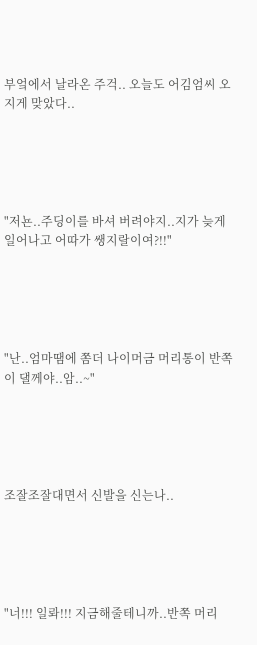부엌에서 날라온 주걱.. 오늘도 어김엄씨 오지게 맞았다..





"저뇬..주딩이를 바셔 버려야지..지가 늦게일어나고 어따가 쌩지랄이여?!!"





"난..엄마땜에 쫌더 나이머금 머리통이 반쪽이 댈께야..암..~"





조잘조잘대면서 신발을 신는나..





"너!!! 일롸!!! 지금해줄테니까..반쪽 머리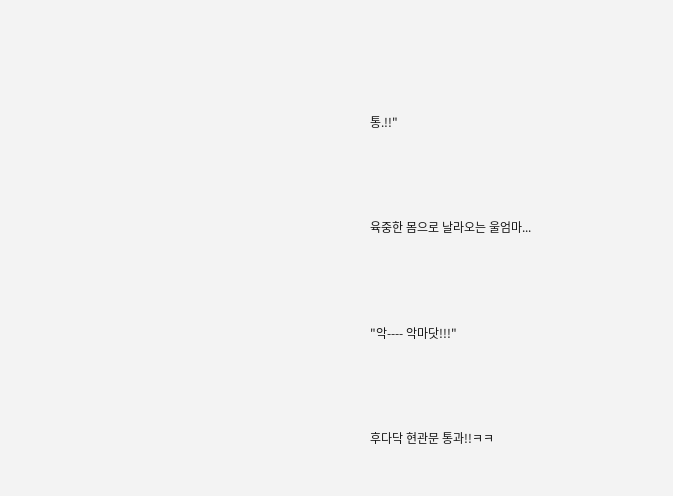통.!!"





육중한 몸으로 날라오는 울엄마...





"악---- 악마닷!!!"





후다닥 현관문 통과!!ㅋㅋ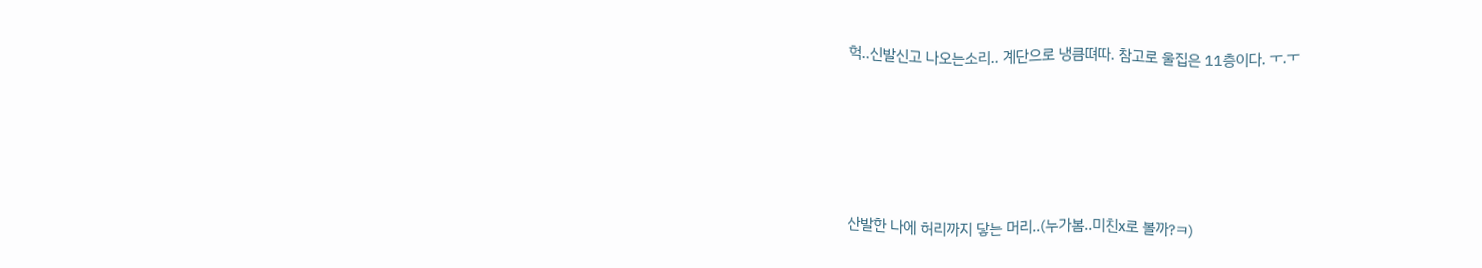헉..신발신고 나오는소리.. 계단으로 냉큼뗘따. 참고로 울집은 11층이다. ㅜ.ㅜ





산발한 나에 허리까지 닿는 머리..(누가봄..미친x로 볼까?ㅋ)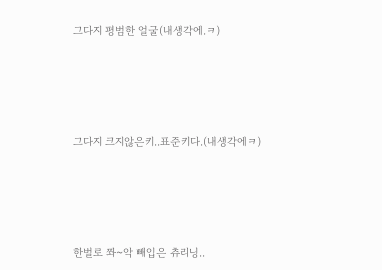그다지 평범한 얼굴(내생각에.ㅋ)





그다지 크지않은키..표준키다.(내생각에ㅋ)





한벌로 쫘~악 빼입은 츄리닝..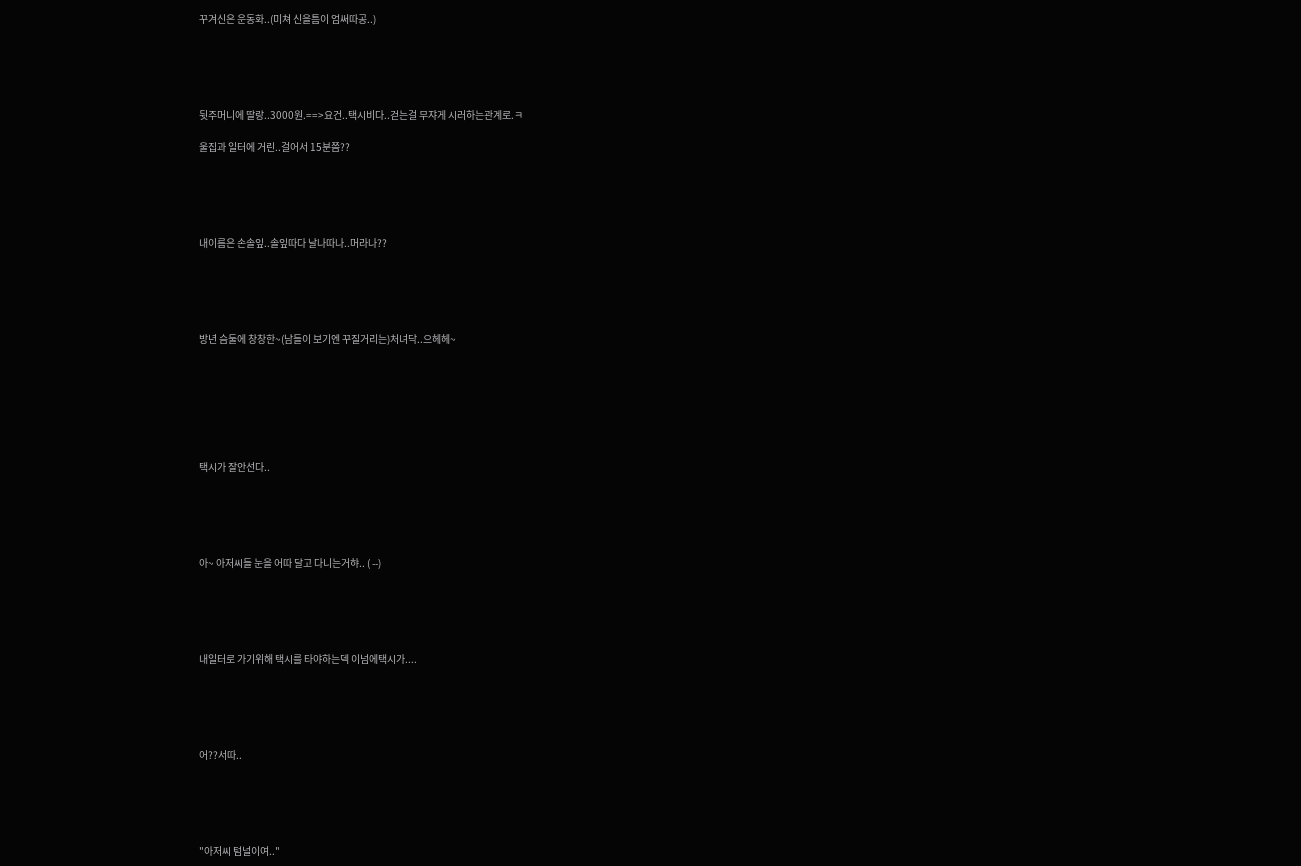꾸겨신은 운동화..(미쳐 신을틈이 엄써따공..)





뒷주머니에 딸랑..3000원.==>요건..택시비다..걷는걸 무쟈게 시러하는관계로.ㅋ

울집과 일터에 거린..걸어서 15분쯤??





내이름은 손솔잎..솔잎따다 날나따나..머라나??





방년 슴둘에 창창한~(남들이 보기엔 꾸질거리는)처녀닥..으헤헤~







택시가 잘안선다..





아~ 아저씨들 눈을 어따 달고 다니는거햐.. ( --)





내일터로 가기위해 택시를 타야하는덱 이넘에택시가....





어??서따..





"아저씨 텀널이여.."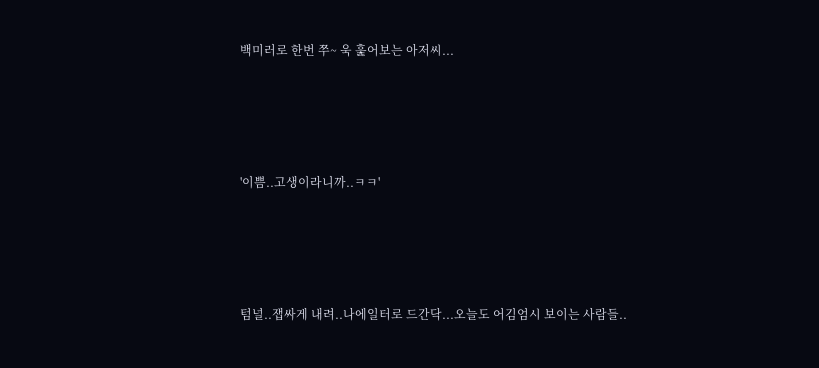백미러로 한번 쭈~ 욱 훑어보는 아저씨...





'이쁨..고생이라니까..ㅋㅋ'





텀널..잽싸게 내려..나에일터로 드간닥...오늘도 어김엄시 보이는 사람들..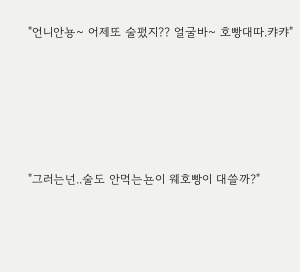"언니안뇽~ 어제또 술펐지?? 얼굴바~ 호빵대따.캬캬"





"그러는넌..술도 안먹는뇬이 웨호빵이 대쓸까?"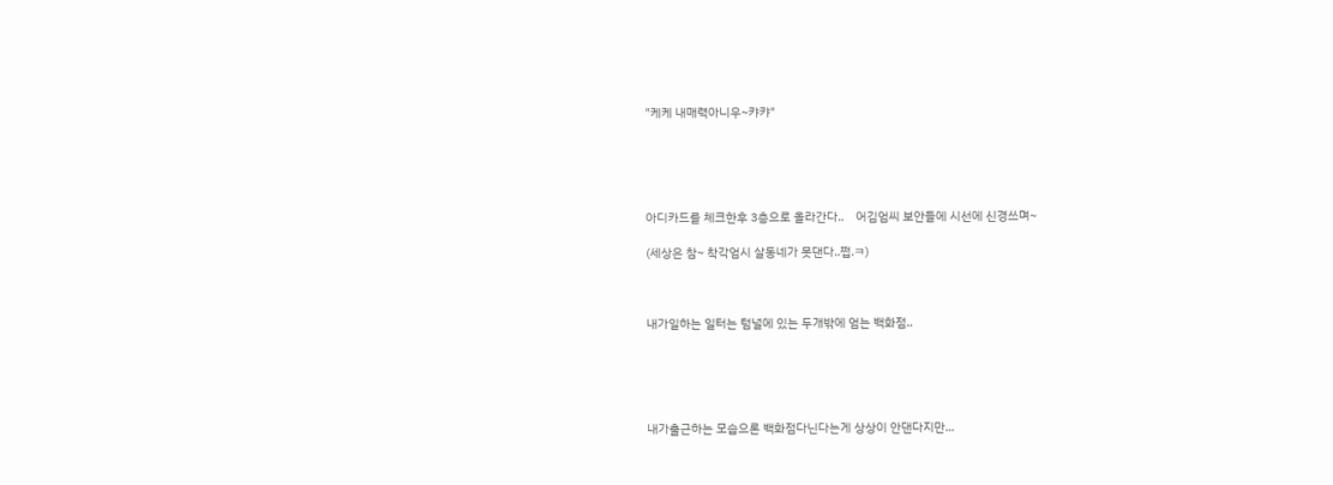"케케 내매력아니우~캬캬"





아디카드를 체크한후 3층으로 올라간다..    어김엄씨 보안들에 시선에 신경쓰며~

(세상은 참~ 착각엄시 살동네가 못댄다..쩝.ㅋ)



내가일하는 일터는 텀널에 있는 두개밖에 엄는 백화점..





내가출근하는 모습으론 백화점다닌다는게 상상이 안댄다지만...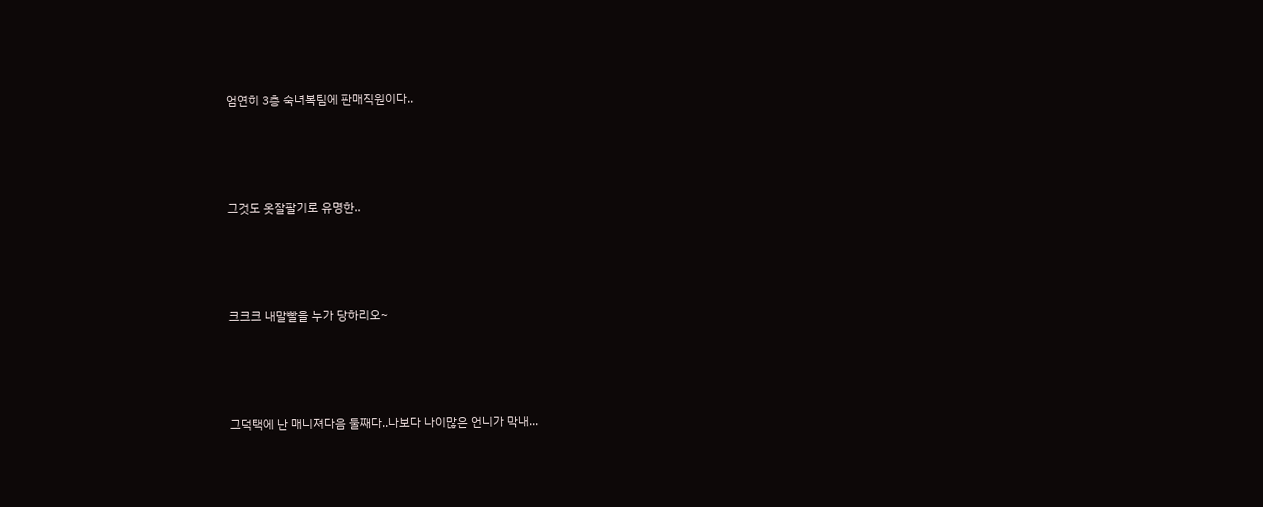엄연히 3층 숙녀복팀에 판매직원이다..





그것도 옷잘팔기로 유명한..





크크크 내말빨을 누가 당하리오~





그덕택에 난 매니져다음 둘째다..나보다 나이많은 언니가 막내...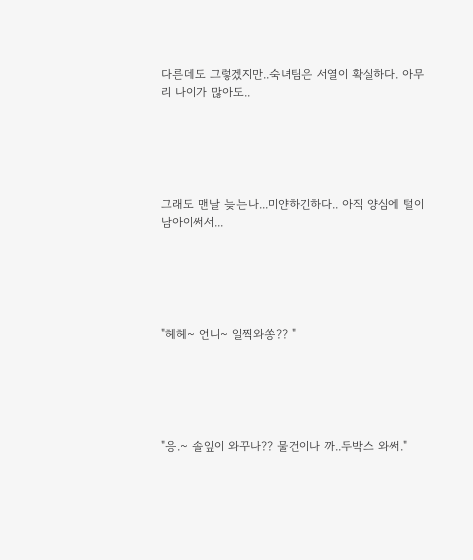다른데도 그렇겠지만..숙녀팀은 서열이 확실하다. 아무리 나이가 많아도..





그래도 맨날 늦는나...미얀하긴하다.. 아직 양심에 털이 남아이써서...





"헤헤~ 언니~ 일찍와쏭?? "





"응.~ 솔잎이 와꾸나?? 물건이나 까..두박스 와써."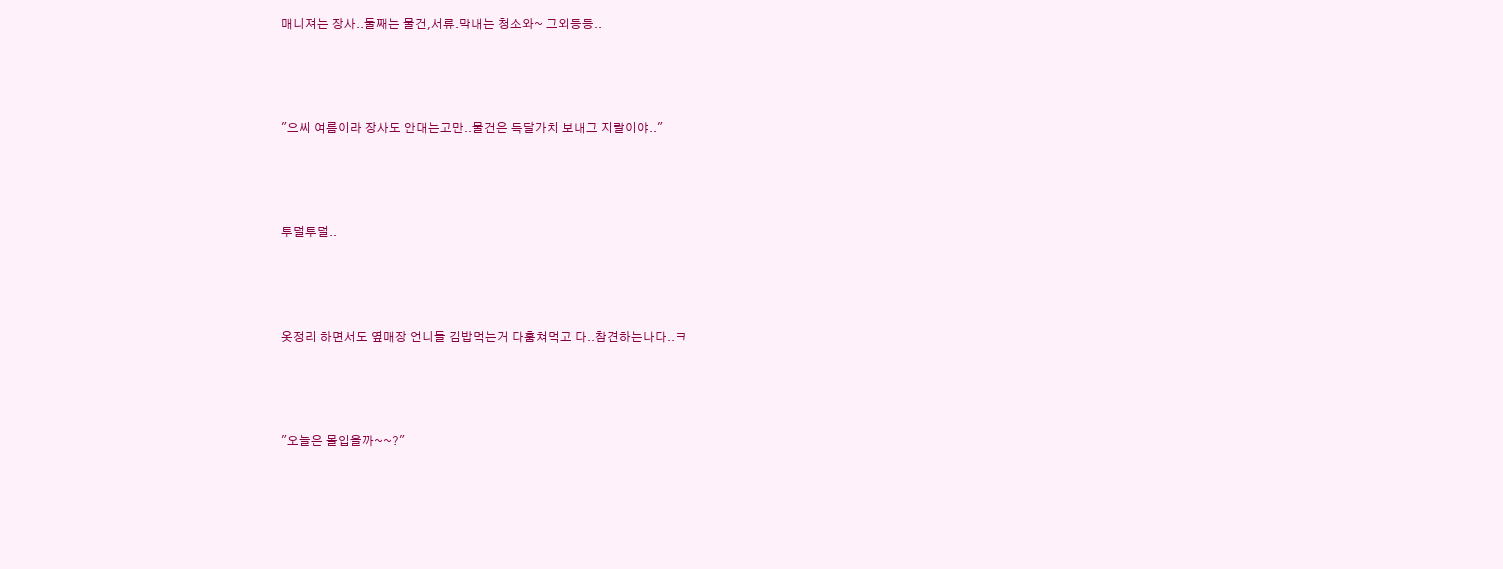매니져는 장사..둘째는 물건,서류.막내는 청소와~ 그외등등..





"으씨 여름이라 장사도 안대는고만..물건은 득달가치 보내그 지랄이야.."





투덜투덜..





옷정리 하면서도 옆매장 언니들 김밥먹는거 다훔쳐먹고 다..참견하는나다..ㅋ





"오늘은 몰입을까~~?"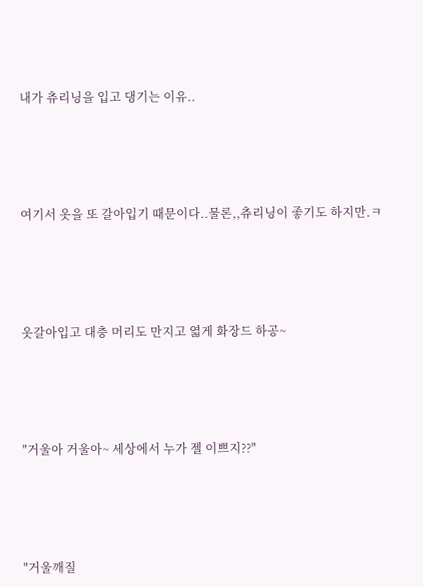내가 츄리닝을 입고 댕기는 이유..





여기서 옷을 또 갈아입기 때문이다..물론,,츄리닝이 좋기도 하지만.ㅋ





옷갈아입고 대충 머리도 만지고 엷게 화장드 하공~





"거울아 거울아~ 세상에서 누가 젤 이쁘지??"





"거울깨질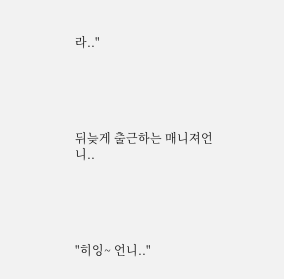라.."





뒤늦게 출근하는 매니져언니..





"히잉~ 언니.."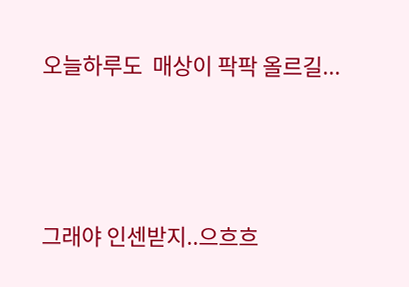오늘하루도  매상이 팍팍 올르길...





그래야 인센받지..으흐흐